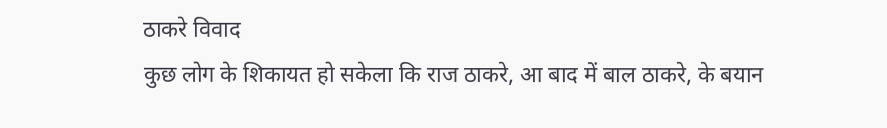ठाकरे विवाद
कुछ लोग के शिकायत हो सकेला कि राज ठाकरे, आ बाद में बाल ठाकरे, के बयान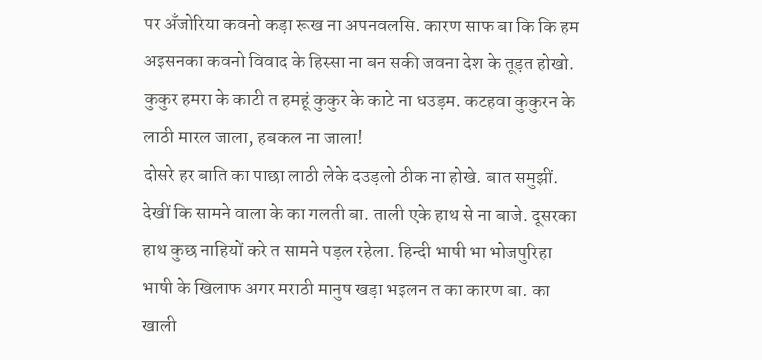पर अँजोरिया कवनो कड़ा रूख ना अपनवलसि. कारण साफ बा कि कि हम अइसनका कवनो विवाद के हिस्सा ना बन सकी जवना देश के तूड़त होखो. कुकुर हमरा के काटी त हमहूं कुकुर के काटे ना धउड़म. कटहवा कुकुरन के लाठी मारल जाला, हबकल ना जाला!
दोसरे हर बाति का पाछा लाठी लेके दउड़लो ठीक ना होखे. बात समुझीं. देखीं कि सामने वाला के का गलती बा. ताली एके हाथ से ना बाजे. दूसरका हाथ कुछ नाहियों करे त सामने पड़ल रहेला. हिन्दी भाषी भा भोजपुरिहा भाषी के खिलाफ अगर मराठी मानुष खड़ा भइलन त का कारण बा. का खाली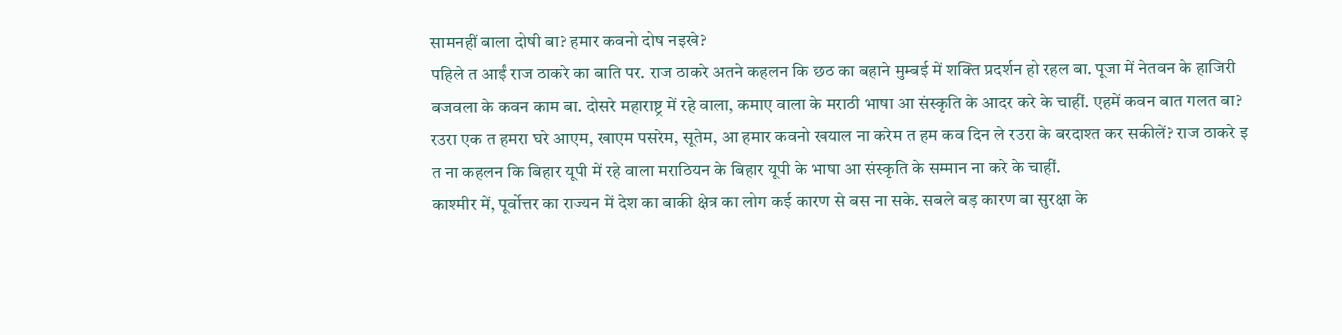सामनहीं बाला दोषी बा? हमार कवनो दोष नइखे?
पहिले त आईं राज ठाकरे का बाति पर. राज ठाकरे अतने कहलन कि छठ का बहाने मुम्बई में शक्ति प्रदर्शन हो रहल बा. पूजा में नेतवन के हाजिरी बजवला के कवन काम बा. दोसरे महाराष्ट्र में रहे वाला, कमाए वाला के मराठी भाषा आ संस्कृति के आदर करे के चाहीं. एहमें कवन बात गलत बा? रउरा एक त हमरा घरे आएम, खाएम पसरेम, सूतेम, आ हमार कवनो खयाल ना करेम त हम कव दिन ले रउरा के बरदाश्त कर सकीलें? राज ठाकरे इ त ना कहलन कि बिहार यूपी में रहे वाला मराठियन के बिहार यूपी के भाषा आ संस्कृति के सम्मान ना करे के चाहीं.
काश्मीर में, पूर्वोत्तर का राज्यन में देश का बाकी क्षेत्र का लोग कई कारण से बस ना सके. सबले बड़ कारण बा सुरक्षा के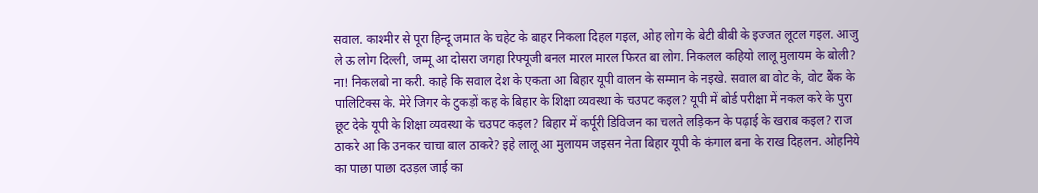सवाल. काश्मीर से पूरा हिन्दू जमात के चहेट के बाहर निकला दिहल गइल, ओह लोग के बेटी बीबी के इज्जत लूटल गइल. आजु ले ऊ लोग दिल्ली, जम्मू आ दोसरा जगहा रिफ्यूजी बनल मारल मारल फिरत बा लोग. निकलल कहियो लालू मुलायम के बोली?
ना! निकलबो ना करी. काहे कि सवाल देश के एकता आ बिहार यूपी वालन के सम्मान के नइखे. सवाल बा वोट के, वोट बैंक के पालिटिक्स के. मेरे जिगर के टुकड़ों कह के बिहार के शिक्षा व्यवस्था के चउपट कइल? यूपी में बोर्ड परीक्षा में नकल करे के पुरा छूट देके यूपी के शिक्षा व्यवस्था के चउपट कइल? बिहार में कर्पूरी डिविजन का चलते लड़िकन के पढ़ाई के खराब कइल? राज ठाकरे आ कि उनकर चाचा बाल ठाकरे? इहे लालू आ मुलायम जइसन नेता बिहार यूपी के कंगाल बना के राख दिहलन. ओहनिये का पाछा पाछा दउड़ल जाई का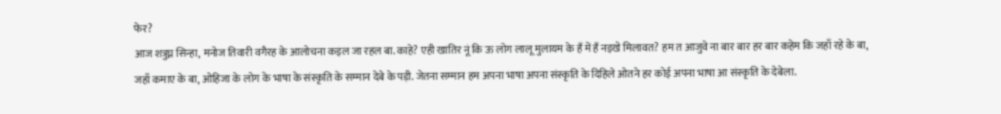फेर?
आज शत्रुघ्न सिन्हा, मनोज तिवारी वगैरह के आलोचना कइल जा रहल बा. काहे? एही खातिर नूं कि ऊ लोग लालू मुलायम के हँ में हँ नइखे मिलावत? हम त आजुवे ना बार बार हर बार कहेम कि जहाँ रहे के बा, जहाँ कमाए के बा, ओहिजा के लोग के भाषा के संस्कृति के सम्मान देबे के पड़ी. जेतना सम्मान हम अपना भाषा अपना संस्कृति के दिहिले ओतने हर कोई अपना भाषा आ संस्कृति के देबेला.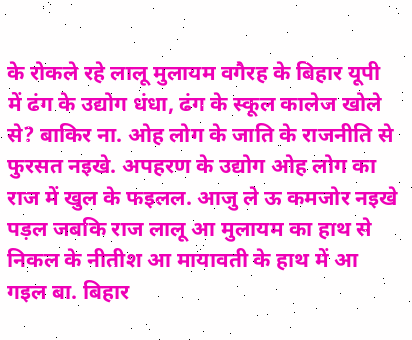के रोकले रहे लालू मुलायम वगैरह के बिहार यूपी में ढंग के उद्योग धंधा, ढंग के स्कूल कालेज खोले से? बाकिर ना. ओह लोग के जाति के राजनीति से फुरसत नइखे. अपहरण के उद्योग ओह लोग का राज में खुल के फइलल. आजु ले ऊ कमजोर नइखे पड़ल जबकि राज लालू आ मुलायम का हाथ से निकल के नीतीश आ मायावती के हाथ में आ गइल बा. बिहार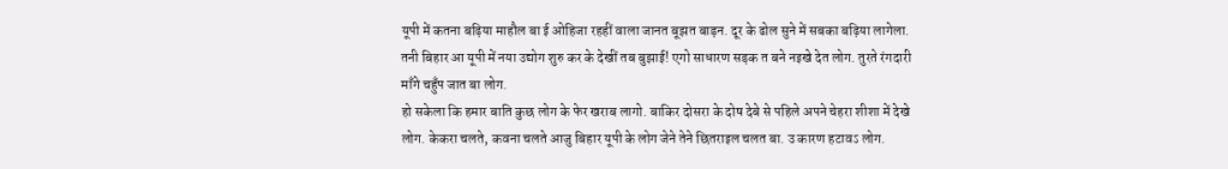यूपी में कतना बढ़िया माहौल बा ई ओहिजा रहहीं वाला जानत बूझत बाड़न. दूर के ढोल सुने में सबका बढ़िया लागेला. तनी बिहार आ यूपी में नया उद्योग शुरु कर के देखीं तब बुझाई! एगो साधारण सड़क त बने नइखे देत लोग. तुरते रंगदारी माँगे चहुँप जात बा लोग.
हो सकेला कि हमार बाति कुछ लोग के फेर खराब लागो. बाकिर दोसरा के दोष देबे से पहिले अपने चेहरा शीशा में देखे लोग. केकरा चलते, कवना चलते आजु बिहार यूपी के लोग जेने तेने छितराइल चलत बा. उ कारण हटावऽ लोग.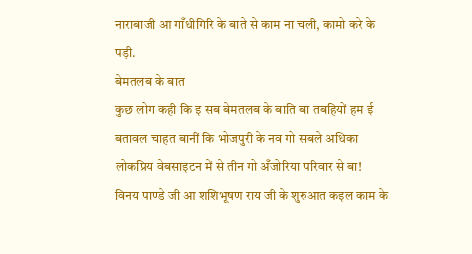नाराबाजी आ गाँधीगिरि के बाते से काम ना चली, कामो करे के पड़ी.
बेमतलब के बात
कुछ लोग कही कि इ सब बेमतलब के बाति बा तबहियों हम ई बतावल चाहत बानीं कि भोजपुरी के नव गो सबले अधिका लोकप्रिय वेबसाइटन में से तीन गो अँजोरिया परिवार से बा!
विनय पाण्डे जी आ शशिभूषण राय जी के शुरुआत कइल काम के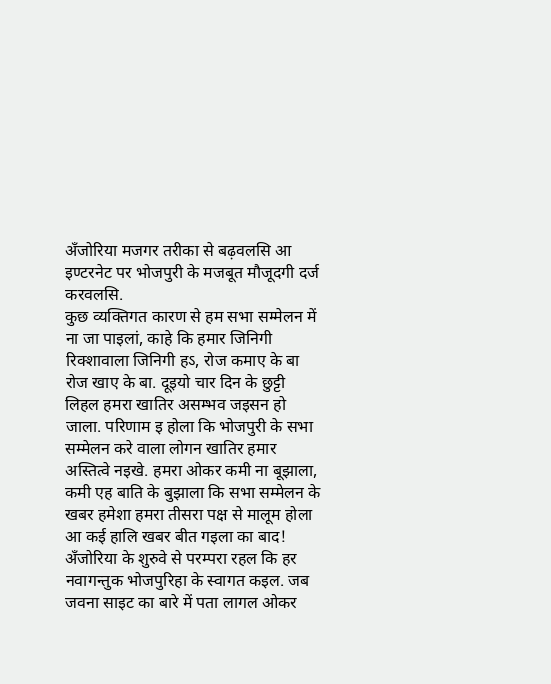अँजोरिया मजगर तरीका से बढ़वलसि आ इण्टरनेट पर भोजपुरी के मजबूत मौजूदगी दर्ज करवलसि.
कुछ व्यक्तिगत कारण से हम सभा सम्मेलन में ना जा पाइलां, काहे कि हमार जिनिगी रिक्शावाला जिनिगी हऽ, रोज कमाए के बा रोज खाए के बा. दूइयो चार दिन के छुट्टी लिहल हमरा खातिर असम्भव जइसन हो जाला. परिणाम इ होला कि भोजपुरी के सभा सम्मेलन करे वाला लोगन खातिर हमार अस्तित्वे नइखे. हमरा ओकर कमी ना बूझाला, कमी एह बाति के बुझाला कि सभा सम्मेलन के खबर हमेशा हमरा तीसरा पक्ष से मालूम होला आ कई हालि खबर बीत गइला का बाद!
अँजोरिया के शुरुवे से परम्परा रहल कि हर नवागन्तुक भोजपुरिहा के स्वागत कइल. जब जवना साइट का बारे में पता लागल ओकर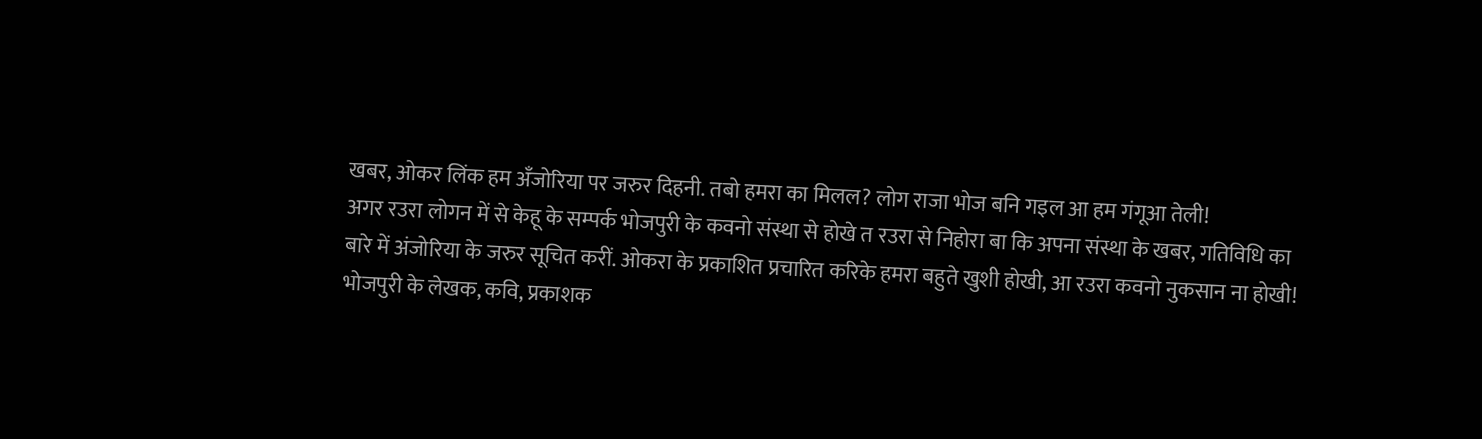खबर, ओकर लिंक हम अँजोरिया पर जरुर दिहनी. तबो हमरा का मिलल? लोग राजा भोज बनि गइल आ हम गंगूआ तेली!
अगर रउरा लोगन में से केहू के सम्पर्क भोजपुरी के कवनो संस्था से होखे त रउरा से निहोरा बा कि अपना संस्था के खबर, गतिविधि का बारे में अंजोरिया के जरुर सूचित करीं. ओकरा के प्रकाशित प्रचारित करिके हमरा बहुते खुशी होखी, आ रउरा कवनो नुकसान ना होखी!
भोजपुरी के लेखक, कवि, प्रकाशक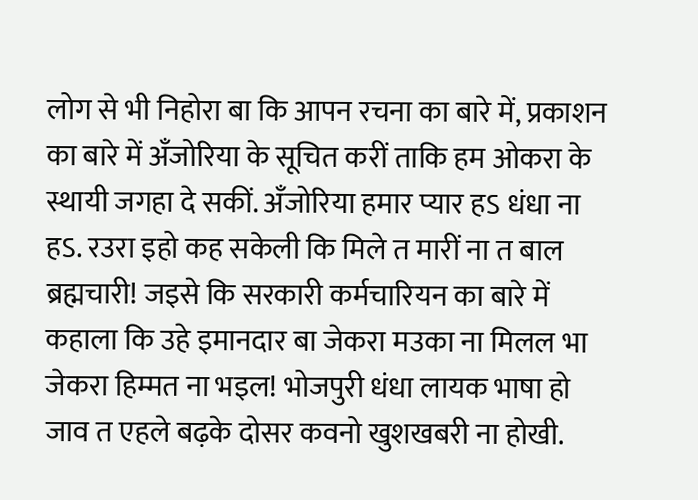लोग से भी निहोरा बा कि आपन रचना का बारे में, प्रकाशन का बारे में अँजोरिया के सूचित करीं ताकि हम ओकरा के स्थायी जगहा दे सकीं. अँजोरिया हमार प्यार हऽ धंधा ना हऽ. रउरा इहो कह सकेली कि मिले त मारीं ना त बाल ब्रह्मचारी! जइसे कि सरकारी कर्मचारियन का बारे में कहाला कि उहे इमानदार बा जेकरा मउका ना मिलल भा जेकरा हिम्मत ना भइल! भोजपुरी धंधा लायक भाषा हो जाव त एहले बढ़के दोसर कवनो खुशखबरी ना होखी.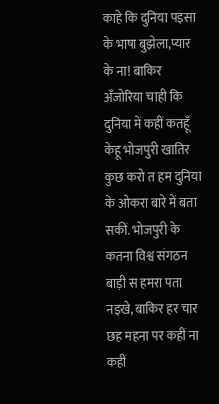काहे कि दुनिया पइसा के भाषा बुझेला,प्यार के ना! बाकिर अँजोरिया चाही कि दुनिया में कहीं कतहूँ केहू भोजपुरी खातिर कुछ करो त हम दुनिया के ओकरा बारे में बता सकीं. भोजपुरी के कतना विश्व संगठन बाड़ी स हमरा पता नइखे, बाकिर हर चार छह महना पर कहीं ना कहीं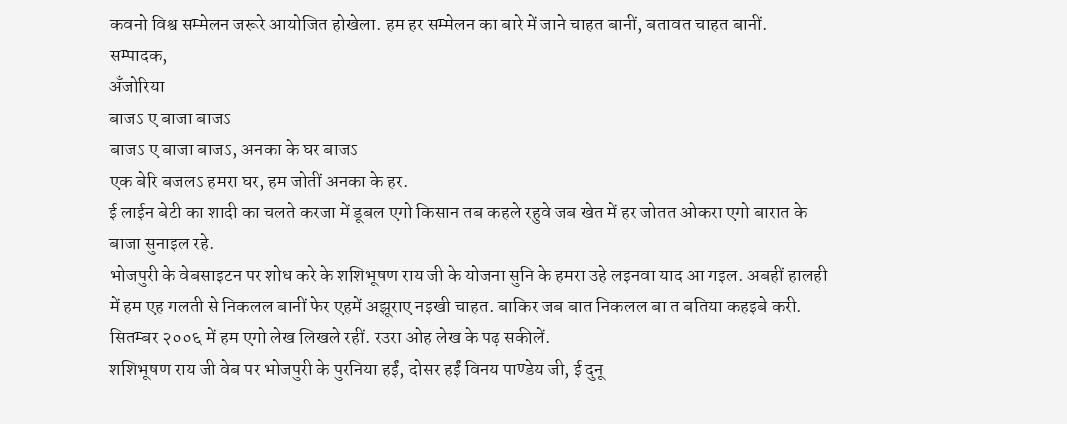कवनो विश्व सम्मेलन जरूरे आयोजित होखेला. हम हर सम्मेलन का बारे में जाने चाहत बानीं, बतावत चाहत बानीं.
सम्पादक,
अँजोरिया
बाजऽ ए बाजा बाजऽ
बाजऽ ए बाजा बाजऽ, अनका के घर बाजऽ
एक बेरि बजलऽ हमरा घर, हम जोतीं अनका के हर.
ई लाईन बेटी का शादी का चलते करजा में डूबल एगो किसान तब कहले रहुवे जब खेत में हर जोतत ओकरा एगो बारात के बाजा सुनाइल रहे.
भोजपुरी के वेबसाइटन पर शोध करे के शशिभूषण राय जी के योजना सुनि के हमरा उहे लइनवा याद आ गइल. अबहीं हालही में हम एह गलती से निकलल बानीं फेर एहमें अझूराए नइखी चाहत. बाकिर जब बात निकलल बा त बतिया कहइबे करी.
सितम्बर २००६ में हम एगो लेख लिखले रहीं. रउरा ओह लेख के पढ़ सकीलें.
शशिभूषण राय जी वेब पर भोजपुरी के पुरनिया हईं, दोसर हईं विनय पाण्डेय जी, ई दुनू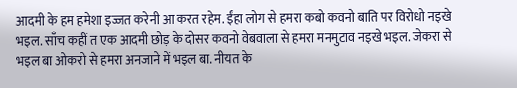आदमी के हम हमेशा इज्जत करेनी आ करत रहेम. ईंहा लोग से हमरा कबो कवनो बाति पर विरोधो नइखे भइल. साँच कहीं त एक आदमी छोड़ के दोसर कवनो वेबवाला से हमरा मनमुटाव नइखे भइल. जेकरा से भइल बा ओकरो से हमरा अनजाने में भइल बा. नीयत के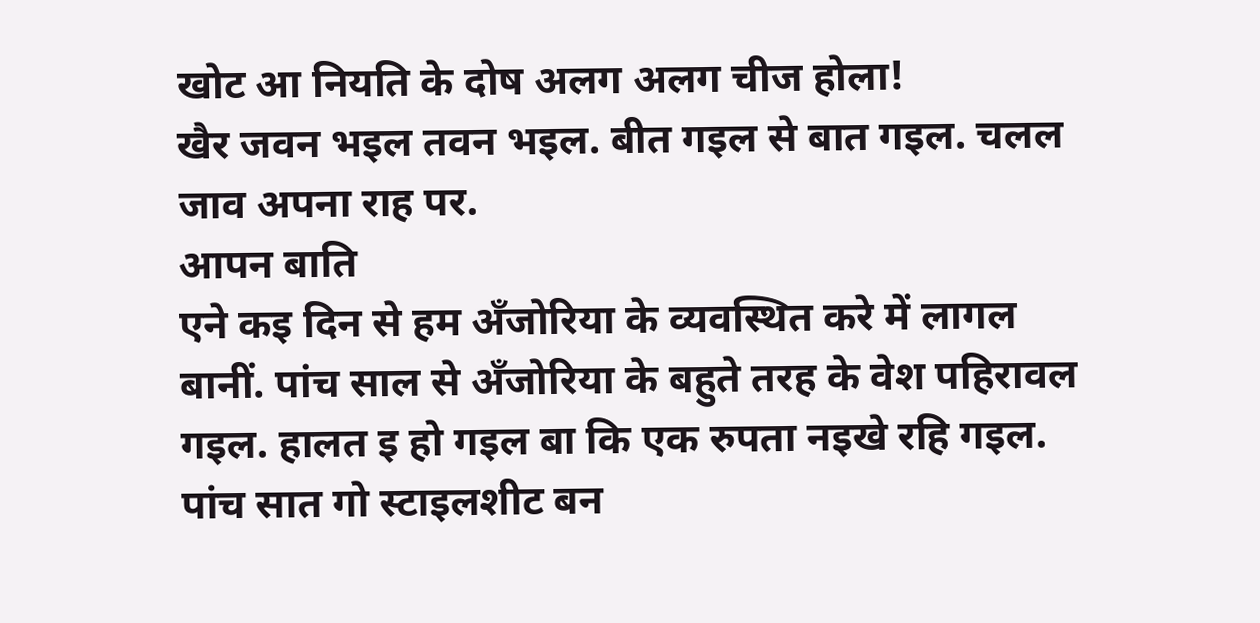खोट आ नियति के दोष अलग अलग चीज होला!
खैर जवन भइल तवन भइल. बीत गइल से बात गइल. चलल जाव अपना राह पर.
आपन बाति
एने कइ दिन से हम अँजोरिया के व्यवस्थित करे में लागल बानीं. पांच साल से अँजोरिया के बहुते तरह के वेश पहिरावल गइल. हालत इ हो गइल बा कि एक रुपता नइखे रहि गइल. पांच सात गो स्टाइलशीट बन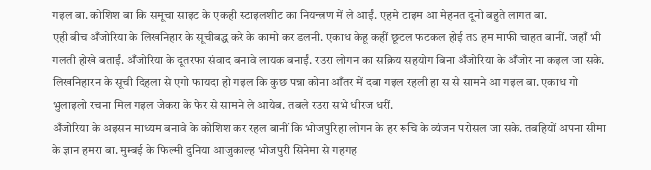गइल बा. कोशिश बा कि समूचा साइट के एकही स्टाइलशीट का नियन्त्रण में ले आईं. एहमे टाइम आ मेहनत दूनो बहुते लागत बा.
एही बीच अँजोरिया के लिखनिहार के सूचीबद्ध करे के कामो कर डलनी. एकाध केहू कहीं छूटल फटकल होई तऽ हम माफी चाहत बानीं. जहाँ भी गलती होखे बताईं. अँजोरिया के दूतरफा संवाद बनावे लायक बनाईं. रउरा लोगन का सक्रिय सहयोग बिना अँजोरिया के अँजोर ना कइल जा सके.
लिखनिहारन के सूची दिहला से एगो फायदा हो गइल कि कुछ पन्ना कोना आँतर में दबा गइल रहली हा स से सामने आ गइल बा. एकाध गो भुलाइलो रचना मिल गइल जेकरा के फेर से सामने ले आयेब. तबले रउरा सभे धीरज धरीं.
अँजोरिया के अइसन माध्यम बनावे के कोशिश कर रहल बानीं कि भोजपुरिहा लोगन के हर रूचि के व्यंजन परोसल जा सके. तबहियों अपना सीमा के ज्ञान हमरा बा. मुम्बई के फिल्मी दुनिया आजुकाल्ह भोजपुरी सिनेमा से गहगह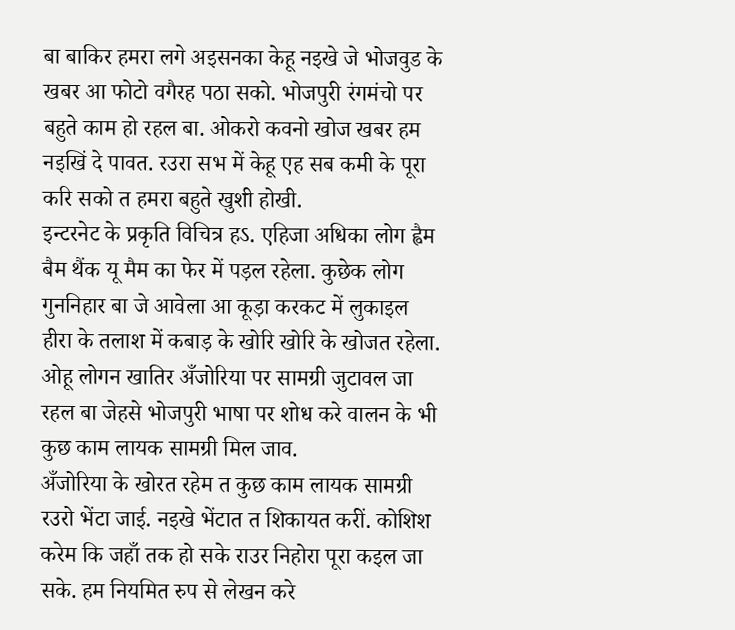बा बाकिर हमरा लगे अइसनका केहू नइखे जे भोजवुड के खबर आ फोटो वगैरह पठा सको. भोजपुरी रंगमंचो पर बहुते काम हो रहल बा. ओकरो कवनो खोज खबर हम नइखिं दे पावत. रउरा सभ में केहू एह सब कमी के पूरा करि सको त हमरा बहुते खुशी होखी.
इन्टरनेट के प्रकृति विचित्र हऽ. एहिजा अधिका लोग ह्वैम बैम थैंक यू मैम का फेर में पड़ल रहेला. कुछेक लोग गुननिहार बा जे आवेला आ कूड़ा करकट में लुकाइल हीरा के तलाश में कबाड़ के खोरि खोरि के खोजत रहेला. ओहू लोगन खातिर अँजोरिया पर सामग्री जुटावल जा रहल बा जेहसे भोजपुरी भाषा पर शोध करे वालन के भी कुछ काम लायक सामग्री मिल जाव.
अँजोरिया के खोरत रहेम त कुछ काम लायक सामग्री रउरो भेंटा जाई. नइखे भेंटात त शिकायत करीं. कोशिश करेम कि जहाँ तक हो सके राउर निहोरा पूरा कइल जा सके. हम नियमित रुप से लेखन करे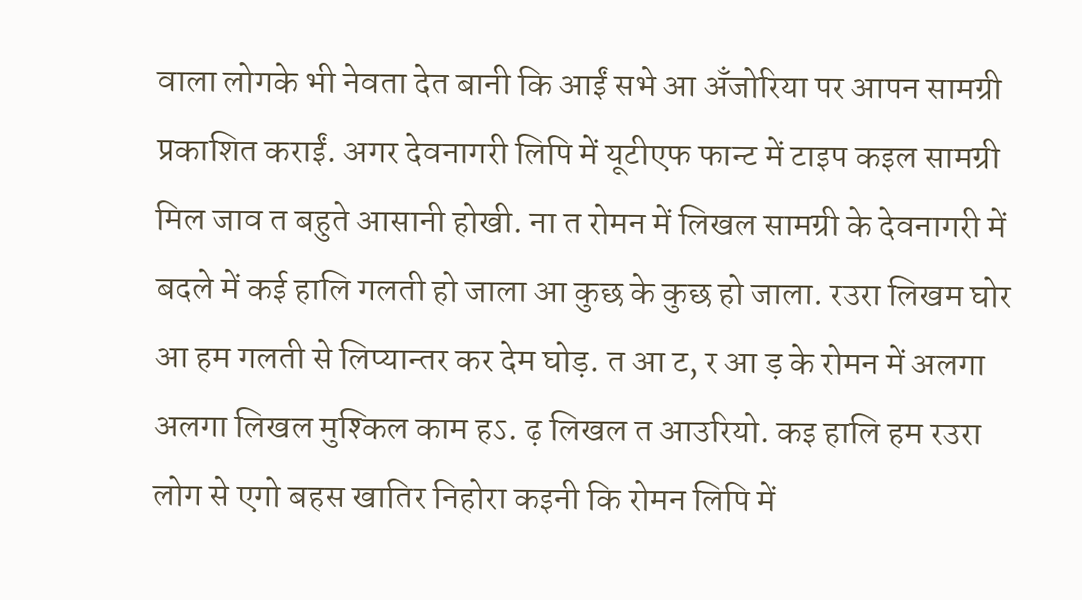वाला लोगके भी नेवता देत बानी कि आईं सभे आ अँजोरिया पर आपन सामग्री प्रकाशित कराईं. अगर देवनागरी लिपि में यूटीएफ फान्ट में टाइप कइल सामग्री मिल जाव त बहुते आसानी होखी. ना त रोमन में लिखल सामग्री के देवनागरी में बदले में कई हालि गलती हो जाला आ कुछ के कुछ हो जाला. रउरा लिखम घोर आ हम गलती से लिप्यान्तर कर देम घोड़. त आ ट, र आ ड़ के रोमन में अलगा अलगा लिखल मुश्किल काम हऽ. ढ़ लिखल त आउरियो. कइ हालि हम रउरा लोग से एगो बहस खातिर निहोरा कइनी कि रोमन लिपि में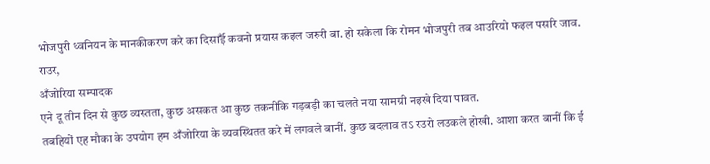भोजपुरी ध्वनियन के मानकीकरण करे का दिसाईँ कवनो प्रयास कइल जरुरी बा. हो सकेला कि रोमन भोजपुरी तब आउरियो फइल पसरि जाव.
राउर,
अँजोरिया सम्पादक
एने दू तीन दिन से कुछ व्यस्तता, कुछ असकत आ कुछ तकनीकि गड़बड़ी का चलते नया सामग्री नइखे दिया पावत.
तबहियों एह मौका के उपयोग हम अँजोरिया के व्यवस्थितत करे में लगवले बानीं. कुछ बदलाव तऽ रउरो लउकले होखी. आशा करत बानीं कि ई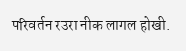परिवर्तन रउरा नीक लागल होखी.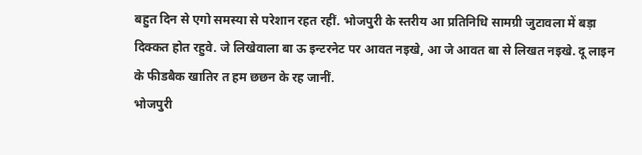बहुत दिन से एगो समस्या से परेशान रहत रहीं. भोजपुरी के स्तरीय आ प्रतिनिधि सामग्री जुटावला में बड़ा दिक्कत होत रहुवे. जे लिखेवाला बा ऊ इन्टरनेट पर आवत नइखे, आ जे आवत बा से लिखत नइखे. दू लाइन के फीडबैक खातिर त हम छछन के रह जानीं.
भोजपुरी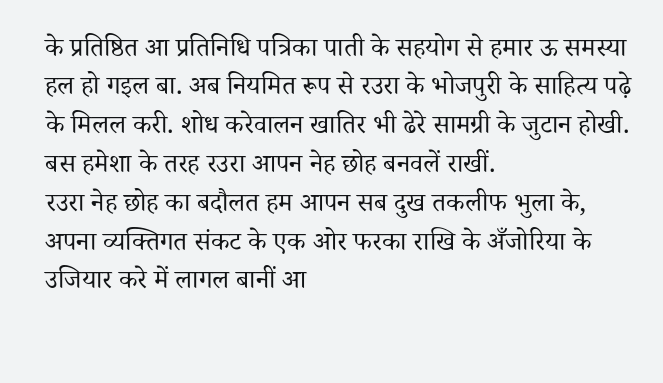के प्रतिष्ठित आ प्रतिनिधि पत्रिका पाती के सहयोग से हमार ऊ समस्या हल हो गइल बा. अब नियमित रूप से रउरा के भोजपुरी के साहित्य पढ़े के मिलल करी. शोध करेवालन खातिर भी ढेरे सामग्री के जुटान होखी. बस हमेशा के तरह रउरा आपन नेह छोह बनवलें राखीं.
रउरा नेह छोह का बदौलत हम आपन सब दुख तकलीफ भुला के, अपना व्यक्तिगत संकट के एक ओर फरका राखि के अँजोरिया के उजियार करे में लागल बानीं आ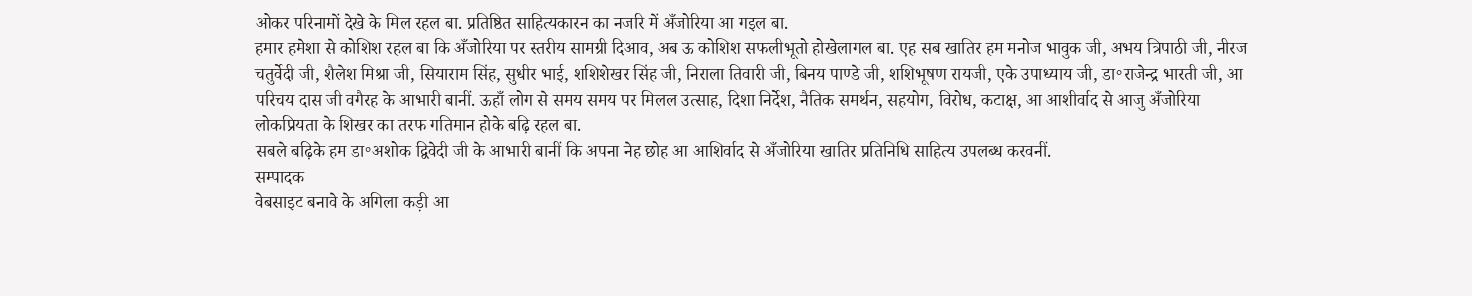ओकर परिनामों देखे के मिल रहल बा. प्रतिष्ठित साहित्यकारन का नजरि में अँजोरिया आ गइल बा.
हमार हमेशा से कोशिश रहल बा कि अँजोरिया पर स्तरीय सामग्री दिआव, अब ऊ कोशिश सफलीभूतो होखेलागल बा. एह सब खातिर हम मनोज भावुक जी, अभय त्रिपाठी जी, नीरज चतुर्वेदी जी, शैलेश मिश्रा जी, सियाराम सिंह, सुधीर भाई, शशिशेखर सिंह जी, निराला तिवारी जी, बिनय पाण्डे जी, शशिभूषण रायजी, एके उपाध्याय जी, डा॰राजेन्द्र भारती जी, आ परिचय दास जी वगैरह के आभारी बानीं. ऊहाँ लोग से समय समय पर मिलल उत्साह, दिशा निर्देश, नैतिक समर्थन, सहयोग, विरोध, कटाक्ष, आ आशीर्वाद से आजु अँजोरिया लोकप्रियता के शिखर का तरफ गतिमान होके बढ़ि रहल बा.
सबले बढ़िके हम डा॰अशोक द्विवेदी जी के आभारी बानीं कि अपना नेह छोह आ आशिर्वाद से अँजोरिया खातिर प्रतिनिधि साहित्य उपलब्ध करवनीं.
सम्पादक
वेबसाइट बनावे के अगिला कड़ी आ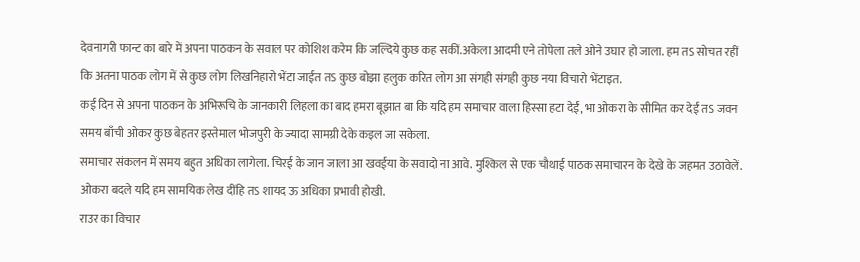देवनागरी फान्ट का बारे में अपना पाठकन के सवाल पर कोशिश करेम कि जल्दिये कुछ कह सकीं.अकेला आदमी एने तोपेला तले ओने उघार हो जाला. हम तऽ सोचत रहीं कि अतना पाठक लोग में से कुछ लोग लिखनिहारो भेंटा जाईत तऽ कुछ बोझा हलुक करित लोग आ संगही संगही कुछ नया विचारो भेंटाइत.
कई दिन से अपना पाठकन के अभिरूचि के जानकारी लिहला का बाद हमरा बूझात बा कि यदि हम समाचार वाला हिस्सा हटा देईं, भा ओकरा के सीमित कर देईं तऽ जवन समय बाँची ओकर कुछ बेहतर इस्तेमाल भोजपुरी के ज्यादा सामग्री देके कइल जा सकेला.
समाचार संकलन में समय बहुत अधिका लागेला. चिरई के जान जाला आ खवईया के सवादो ना आवे. मुश्किल से एक चौथाई पाठक समाचारन के देखे के जहमत उठावेलें. ओकरा बदले यदि हम सामयिक लेख दींहि तऽ शायद ऊ अधिका प्रभावी होखी.
राउर का विचार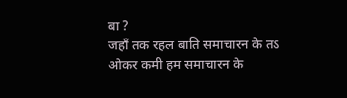बा ?
जहाँ तक रहल बाति समाचारन के तऽ ओकर कमी हम समाचारन के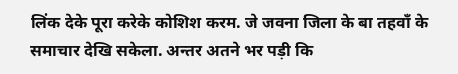लिंक देके पूरा करेके कोशिश करम. जे जवना जिला के बा तहवाँ के समाचार देखि सकेला. अन्तर अतने भर पड़ी कि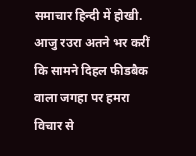समाचार हिन्दी में होखी.
आजु रउरा अतने भर करीं कि सामने दिहल फीडबैक वाला जगहा पर हमरा विचार से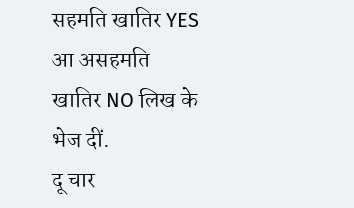सहमति खातिर YES आ असहमति खातिर NO लिख के भेज दीं.
दू चार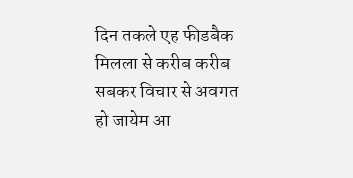दिन तकले एह फीडबैक मिलला से करीब करीब सबकर विचार से अवगत हो जायेम आ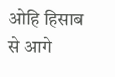ओहि हिसाब से आगे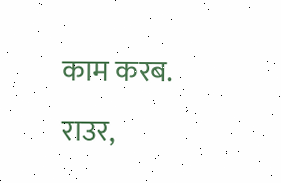काम करब.
राउर,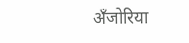अँजोरिया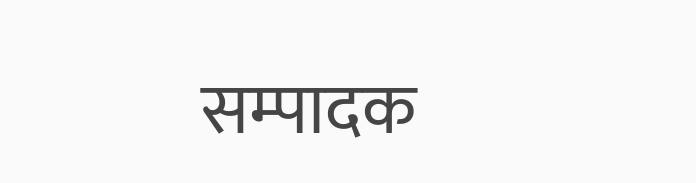सम्पादक